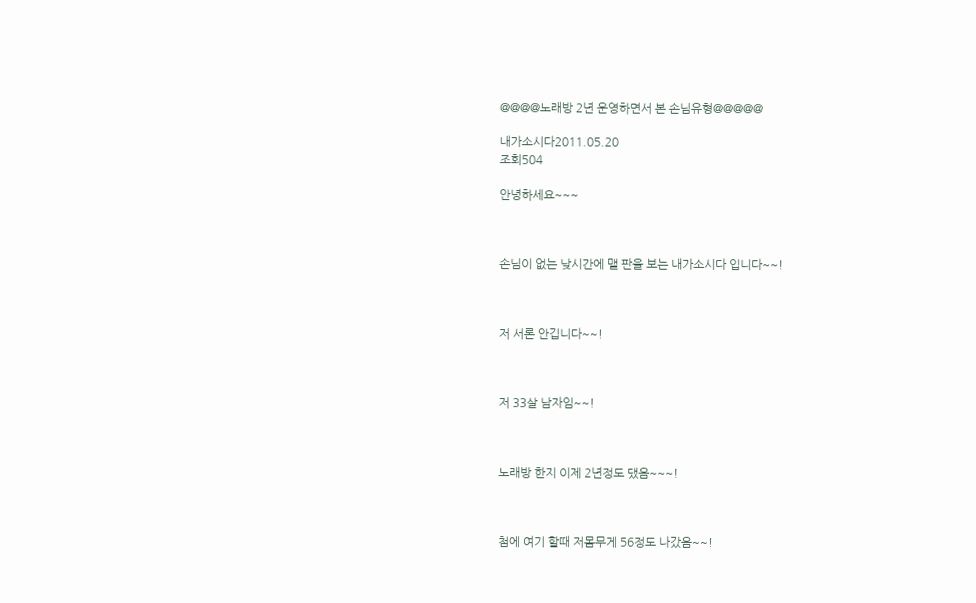@@@@노래방 2년 운영하면서 본 손님유형@@@@@

내가소시다2011.05.20
조회504

안녕하세요~~~



손님이 없는 낮시간에 맬 판을 보는 내가소시다 입니다~~!



저 서론 안깁니다~~!



저 33살 남자임~~!



노래방 한지 이제 2년정도 댔음~~~!



첨에 여기 할때 저몸무게 56정도 나갔음~~!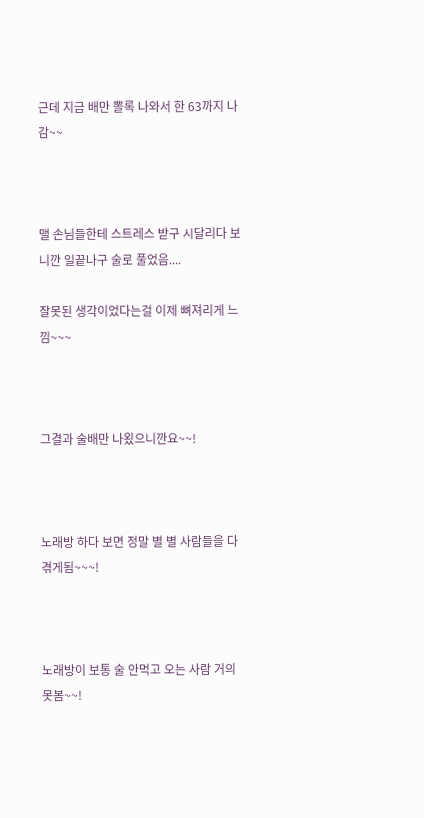근데 지금 배만 뽈록 나와서 한 63까지 나감~~



맬 손님들한테 스트레스 받구 시달리다 보니깐 일끝나구 술로 풀었음....

잘못된 생각이었다는걸 이제 뼈져리게 느낌~~~



그결과 술배만 나욌으니깐요~~!



노래방 하다 보면 정말 별 별 사람들을 다 겪게됨~~~!



노래방이 보통 술 안먹고 오는 사람 거의 못봄~~!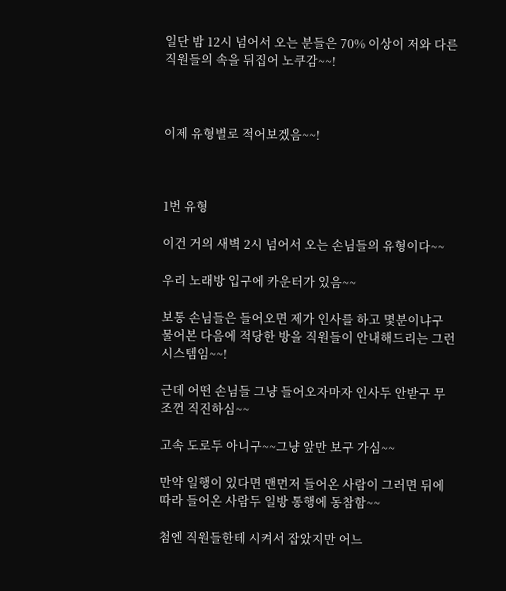일단 밤 12시 넘어서 오는 분들은 70% 이상이 저와 다른 직원들의 속을 뒤집어 노쿠감~~!



이제 유형별로 적어보겠음~~!



1번 유형

이건 거의 새벽 2시 넘어서 오는 손님들의 유형이다~~

우리 노래방 입구에 카운터가 있음~~

보통 손님들은 들어오면 제가 인사를 하고 몇분이냐구 물어본 다음에 적당한 방을 직원들이 안내해드리는 그런 시스템임~~!

근데 어떤 손님들 그냥 들어오자마자 인사두 안받구 무조껀 직진하심~~

고속 도로두 아니구~~그냥 앞만 보구 가심~~

만약 일행이 있다면 맨먼저 들어온 사람이 그러면 뒤에 따라 들어온 사람두 일방 통행에 동참함~~

첨엔 직원들한테 시켜서 잡았지만 어느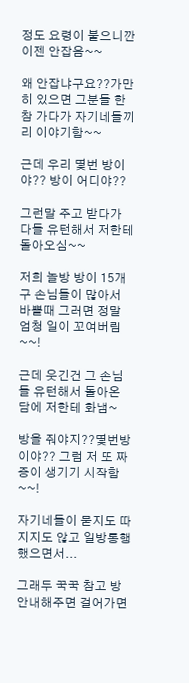정도 요령이 붙으니깐 이젠 안잡음~~

왜 안잡냐구요??가만히 있으면 그분들 한참 가다가 자기네들끼리 이야기함~~

근데 우리 몇번 방이야?? 방이 어디야??

그런말 주고 받다가 다들 유턴해서 저한테 돌아오심~~

저희 놀방 방이 15개구 손님들이 많아서 바쁠때 그러면 정말 엄청 일이 꼬여버림~~!

근데 웃긴건 그 손님들 유턴해서 돌아온 담에 저한테 화냄~

방을 줘야지??몇번방이야?? 그럼 저 또 짜증이 생기기 시작함~~!

자기네들이 묻지도 따지지도 않고 일방통행 했으면서...

그래두 꾹꾹 참고 방 안내해주면 걸어가면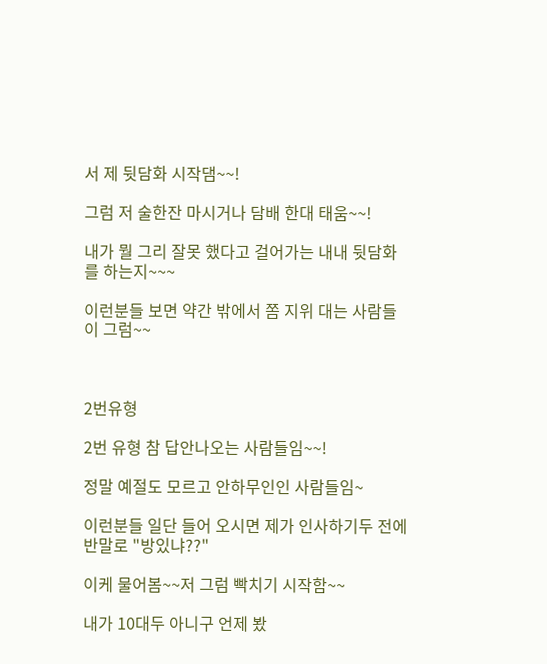서 제 뒷담화 시작댐~~!

그럼 저 술한잔 마시거나 담배 한대 태움~~!

내가 뭘 그리 잘못 했다고 걸어가는 내내 뒷담화를 하는지~~~

이런분들 보면 약간 밖에서 쫌 지위 대는 사람들이 그럼~~



2번유형

2번 유형 참 답안나오는 사람들임~~!

정말 예절도 모르고 안하무인인 사람들임~

이런분들 일단 들어 오시면 제가 인사하기두 전에 반말로 "방있냐??"

이케 물어봄~~저 그럼 빡치기 시작함~~

내가 10대두 아니구 언제 봤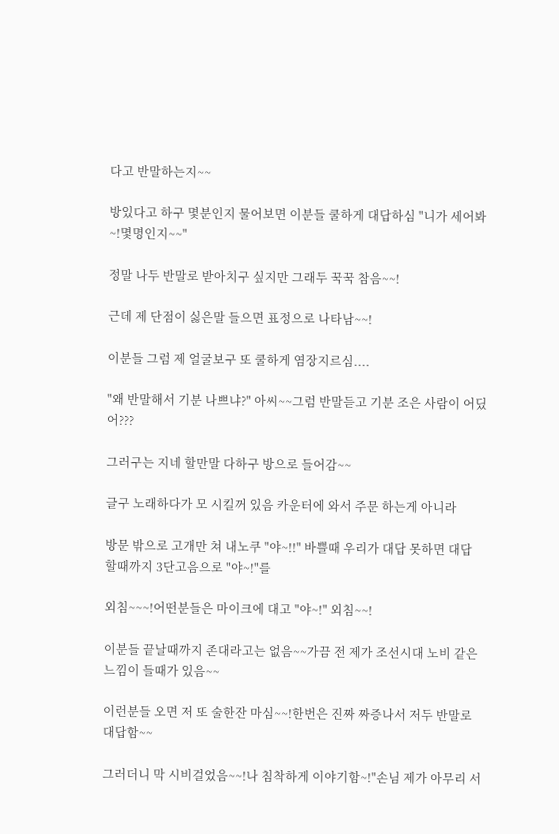다고 반말하는지~~

방있다고 하구 몇분인지 물어보면 이분들 쿨하게 대답하심 "니가 세어봐~!몇명인지~~"

정말 나두 반말로 받아치구 싶지만 그래두 꾹꾹 참음~~!

근데 제 단점이 싫은말 들으면 표정으로 나타남~~!

이분들 그럼 제 얼굴보구 또 쿨하게 염장지르심....

"왜 반말해서 기분 나쁘냐?" 아씨~~그럼 반말듣고 기분 조은 사람이 어딨어???

그러구는 지네 할만말 다하구 방으로 들어감~~

글구 노래하다가 모 시킬꺼 있음 카운터에 와서 주문 하는게 아니라

방문 밖으로 고개만 쳐 내노쿠 "야~!!" 바쁠때 우리가 대답 못하면 대답 할때까지 3단고음으로 "야~!"를

외침~~~!어떤분들은 마이크에 대고 "야~!" 외침~~!

이분들 끝날때까지 존대라고는 없음~~가끔 전 제가 조선시대 노비 같은 느낌이 들때가 있음~~

이런분들 오면 저 또 술한잔 마심~~!한번은 진짜 짜증나서 저두 반말로 대답함~~

그러더니 막 시비걸었음~~!나 침착하게 이야기함~!"손님 제가 아무리 서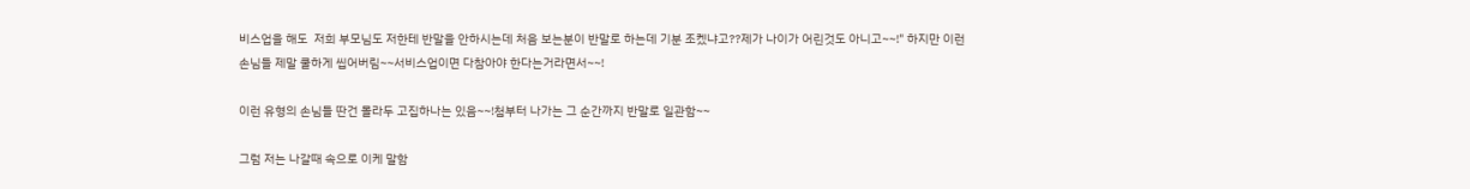비스업을 해도  저희 부모님도 저한테 반말을 안하시는데 처음 보는분이 반말로 하는데 기분 조켔냐고??제가 나이가 어린것도 아니고~~!" 하지만 이런 손님들 제말 쿨하게 씹어버림~~서비스업이면 다참아야 한다는거라면서~~!

이런 유형의 손님들 딴건 몰라두 고집하나는 있음~~!첨부터 나가는 그 순간까지 반말로 일관함~~

그럼 저는 나갈때 속으로 이케 말함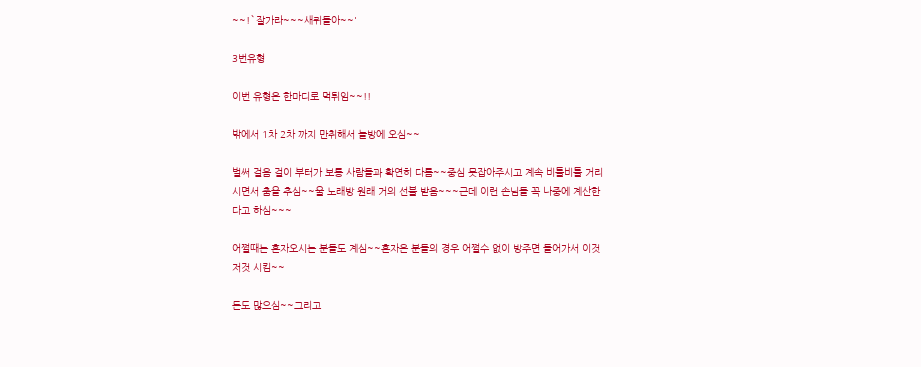~~!`잘가라~~~새퀴들아~~'

3번유형

이번 유형은 한마디로 먹튀임~~!!

밖에서 1차 2차 까지 만취해서 놀방에 오심~~

벌써 걸음 걸이 부터가 보통 사람들과 확연히 다름~~중심 못잡아주시고 계속 비틀비틀 거리시면서 춤을 추심~~울 노래방 원래 거의 선불 받음~~~근데 이런 손님들 꼭 나중에 계산한다고 하심~~~

어쩔때는 혼자오시는 분들도 계심~~혼자온 분들의 경우 어쩔수 없이 방주면 들어가서 이것저것 시킴~~

돈도 많으심~~그리고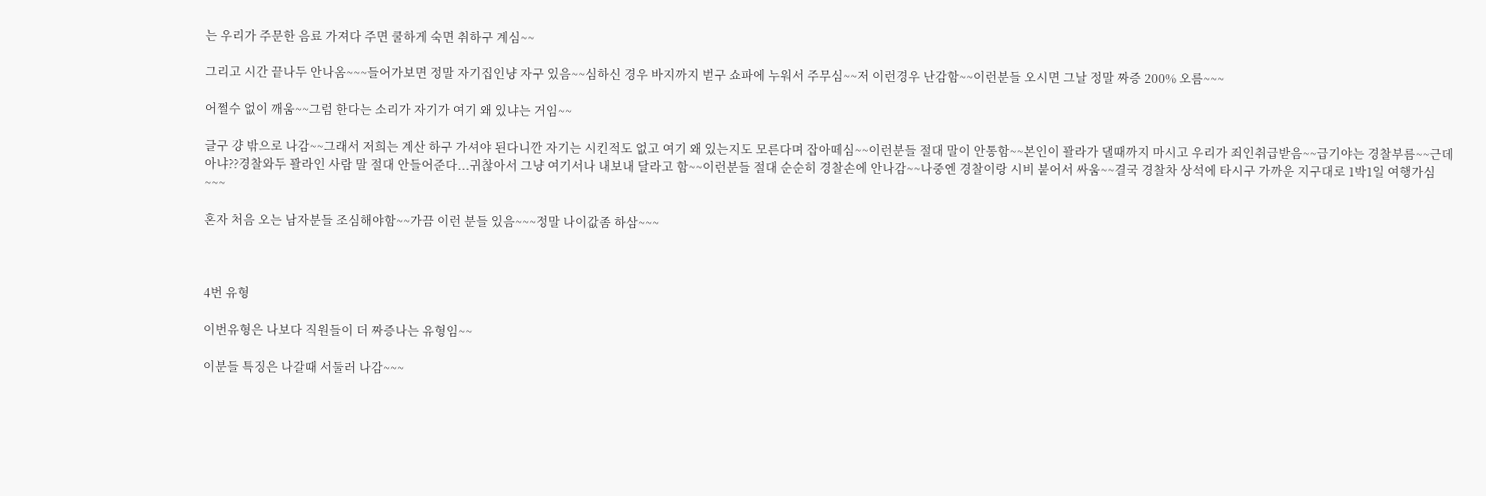는 우리가 주문한 음료 가져다 주면 쿨하게 숙면 취하구 계심~~

그리고 시간 끝나두 안나옴~~~들어가보면 정말 자기집인냥 자구 있음~~심하신 경우 바지까지 벋구 쇼파에 누워서 주무심~~저 이런경우 난감함~~이런분들 오시면 그날 정말 짜증 200% 오름~~~

어쩔수 없이 깨움~~그럼 한다는 소리가 자기가 여기 왜 있냐는 거임~~

글구 걍 밖으로 나감~~그래서 저희는 계산 하구 가셔야 된다니깐 자기는 시킨적도 없고 여기 왜 있는지도 모른다며 잡아떼심~~이런분들 절대 말이 안통함~~본인이 꽐라가 댈때까지 마시고 우리가 죄인취급받음~~급기야는 경찰부름~~근데 아냐??경찰와두 꽐라인 사람 말 절대 안들어준다...귀찮아서 그냥 여기서나 내보내 달라고 함~~이런분들 절대 순순히 경찰손에 안나감~~나중엔 경찰이랑 시비 붙어서 싸움~~결국 경찰차 상석에 타시구 가까운 지구대로 1박1일 여행가심~~~

혼자 처음 오는 남자분들 조심해야함~~가끔 이런 분들 있음~~~정말 나이값좀 하삼~~~



4번 유형

이번유형은 나보다 직원들이 더 짜증나는 유형임~~

이분들 특징은 나갈때 서둘러 나감~~~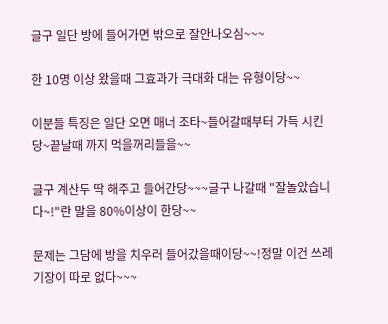글구 일단 방에 들어가면 밖으로 잘안나오심~~~

한 10명 이상 왔을때 그효과가 극대화 대는 유형이당~~

이분들 특징은 일단 오면 매너 조타~들어갈때부터 가득 시킨당~끝날때 까지 먹을꺼리들을~~

글구 계산두 딱 해주고 들어간당~~~글구 나갈때 "잘놀았습니다~!"란 말을 80%이상이 한당~~

문제는 그담에 방을 치우러 들어갔을때이당~~!정말 이건 쓰레기장이 따로 없다~~~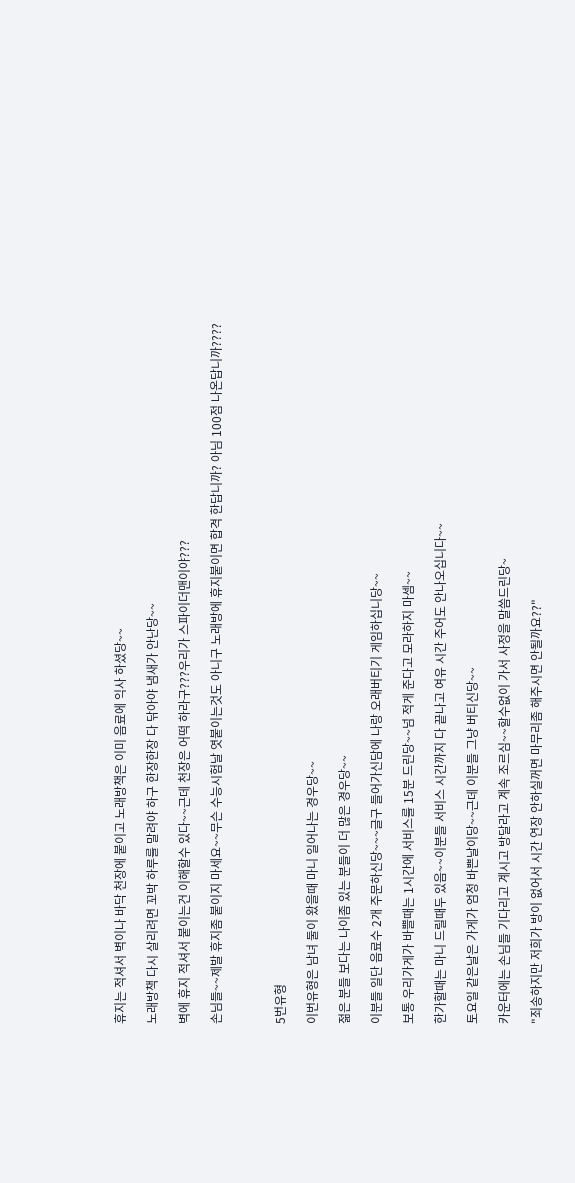휴지는 적셔서 벽이나 바닥 천장에 붙이고 노래방책은 이미 음료에 익사 하셨당~~

노래방책 다시 살리려면 꼬박 하루를 말려야 하구 한장한장 다 닦아야 냄새가 안난당~~

벽에 휴지 적셔서 붙이는건 이해할수 있다~~근데 천장은 어떡 하라구???우리가 스파이더맨이야???

손님들~~제발 휴지좀 붙이지 마세요~~무슨 수능시험날 엿붙이는것도 아니구 노래방에 휴지붙이면 합격 한답니까? 아님 100점 나온답니까????



5번유형

이번유형은 남녀 둘이 왔을때 마니 일어나는 경우당~~

젊은 분들 보다는 나이좀 있는 분들이 더 많은 경우당~~

이분들 일단 음료수 2개 주문하신당~~~글구 들어가신담에 나랑 오래버티기 게임하십니당~~

보통 우리가게가 바쁠때는 1시간에 서비스를 15분 드린당~~넘 적게 준다고 모라하지 마셈~~

한가할때는 마니 드릴때두 있음~~이분들 서비스 시간까지 다 끝나고 여유 시간 주어도 안나오십니다~~

토요일 같은날은 가게가 엄청 바쁜날이당~~근데 이분들 그냥 버티신당~~

카운터에는 손님들 기다리고 계시고 방달라고 계속 조르심~~할수없이 가서 사정을 말씀드린당~

"죄송하지만 저희가 방이 없어서 시간 연장 안하실꺼면 마무리좀 해주시면 안될까요??"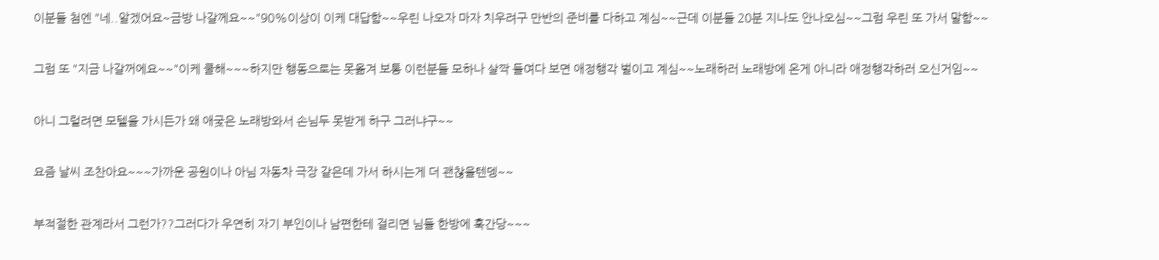이분들 첨엔 "네..알겠어요~금방 나갈께요~~"90%이상이 이케 대답함~~우린 나오자 마자 치우려구 만반의 준비를 다하고 계심~~근데 이분들 20분 지나도 안나오심~~그럼 우린 또 가서 말함~~

그럼 또 "지금 나갈꺼에요~~"이케 쿨해~~~하지만 행동으로는 못옮겨 보통 이런분들 모하나 살짝 들여다 보면 애정행각 벌이고 계심~~노래하러 노래방에 온게 아니라 애정행각하러 오신거임~~

아니 그럴려면 모텔을 가시든가 왜 애궂은 노래방와서 손님두 못받게 하구 그러냐구~~

요즘 날씨 조찬아요~~~가까운 공원이나 아님 자동차 극장 같은데 가서 하시는게 더 괜찮을텐뎅~~

부적절한 관계라서 그런가??그러다가 우연히 자기 부인이나 남편한테 걸리면 님들 한방에 훅간당~~~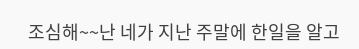조심해~~난 네가 지난 주말에 한일을 알고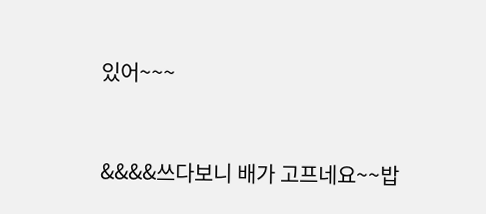있어~~~



&&&&쓰다보니 배가 고프네요~~밥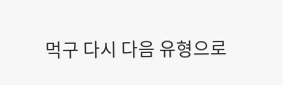먹구 다시 다음 유형으로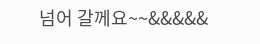넘어 갈께요~~&&&&&